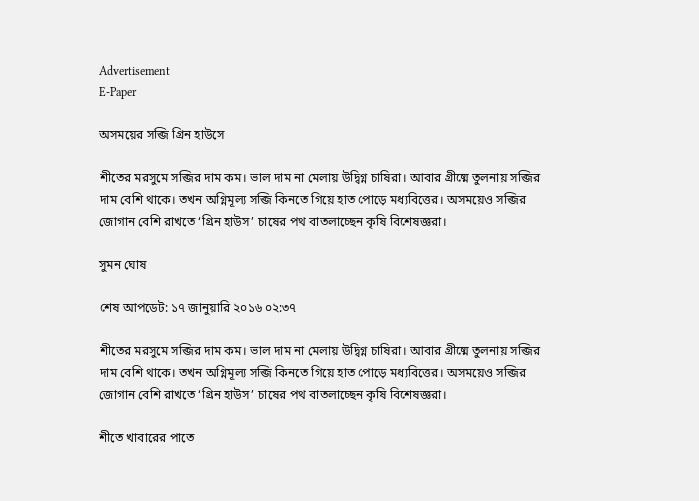Advertisement
E-Paper

অসময়ের সব্জি গ্রিন হাউসে

শীতের মরসুমে সব্জির দাম কম। ভাল দাম না মেলায় উদ্বিগ্ন চাষিরা। আবার গ্রীষ্মে তুলনায় সব্জির দাম বেশি থাকে। তখন অগ্নিমূল্য সব্জি কিনতে গিয়ে হাত পোড়ে মধ্যবিত্তের। অসময়েও সব্জির জোগান বেশি রাখতে ‘গ্রিন হাউস’ চাষের পথ বাতলাচ্ছেন কৃষি বিশেষজ্ঞরা।

সুমন ঘোষ

শেষ আপডেট: ১৭ জানুয়ারি ২০১৬ ০২:৩৭

শীতের মরসুমে সব্জির দাম কম। ভাল দাম না মেলায় উদ্বিগ্ন চাষিরা। আবার গ্রীষ্মে তুলনায় সব্জির দাম বেশি থাকে। তখন অগ্নিমূল্য সব্জি কিনতে গিয়ে হাত পোড়ে মধ্যবিত্তের। অসময়েও সব্জির জোগান বেশি রাখতে ‘গ্রিন হাউস’ চাষের পথ বাতলাচ্ছেন কৃষি বিশেষজ্ঞরা।

শীতে খাবারের পাতে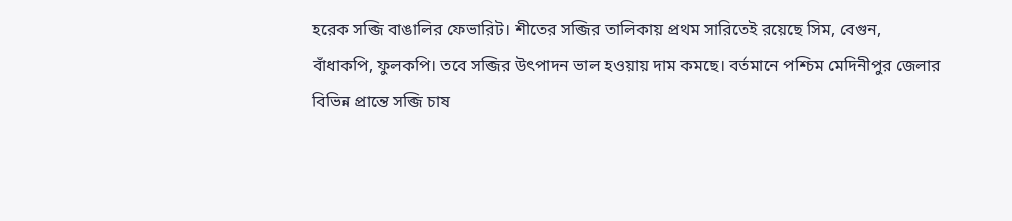হরেক সব্জি বাঙালির ফেভারিট। শীতের সব্জির তালিকায় প্রথম সারিতেই রয়েছে সিম, বেগুন, বাঁধাকপি, ফুলকপি। তবে সব্জির উৎপাদন ভাল হওয়ায় দাম কমছে। বর্তমানে পশ্চিম মেদিনীপুর জেলার বিভিন্ন প্রান্তে সব্জি চাষ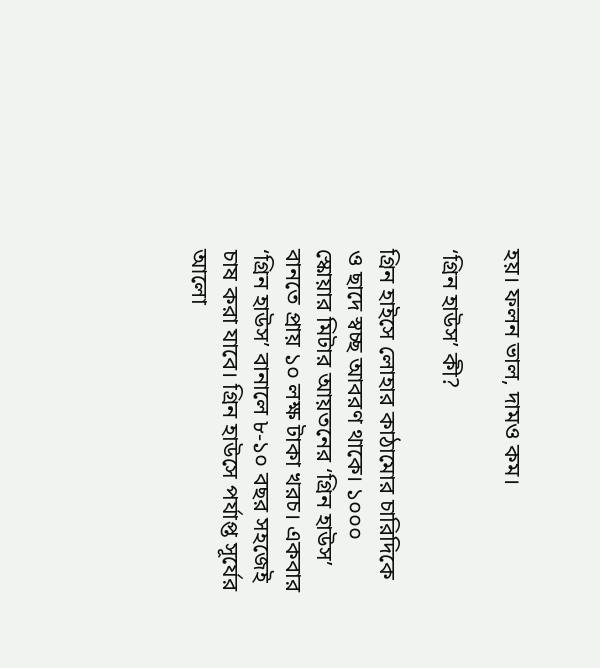হয়। ফলন ভাল, দামও কম।

‘গ্রিন হাউস’ কী?

গ্রিন হাইসে লোহার কাঠামোর চারিদিকে ও ছাদে স্বচ্ছ আবরণ থাকে। ১০০০ স্কোয়ার মিটার আয়তনের ‘গ্রিন হাউস’ বানতে প্রায় ১০ লক্ষ টাকা খরচ। একবার ‘গ্রিন হাউস’ বানালে ৮-১০ বছর সহজেই চাষ করা যাবে। গ্রিন হাউসে পর্যাপ্ত সূর্যের আলো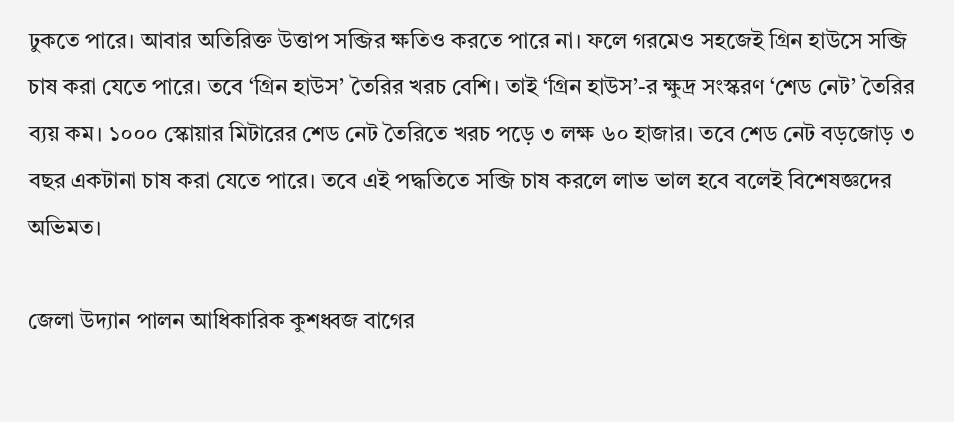ঢুকতে পারে। আবার অতিরিক্ত উত্তাপ সব্জির ক্ষতিও করতে পারে না। ফলে গরমেও সহজেই গ্রিন হাউসে সব্জি চাষ করা যেতে পারে। তবে ‘গ্রিন হাউস’ তৈরির খরচ বেশি। তাই ‘গ্রিন হাউস’-র ক্ষুদ্র সংস্করণ ‘শেড নেট’ তৈরির ব্যয় কম। ১০০০ স্কোয়ার মিটারের শেড নেট তৈরিতে খরচ পড়ে ৩ লক্ষ ৬০ হাজার। তবে শেড নেট বড়জোড় ৩ বছর একটানা চাষ করা যেতে পারে। তবে এই পদ্ধতিতে সব্জি চাষ করলে লাভ ভাল হবে বলেই বিশেষজ্ঞদের অভিমত।

জেলা উদ্যান পালন আধিকারিক কুশধ্বজ বাগের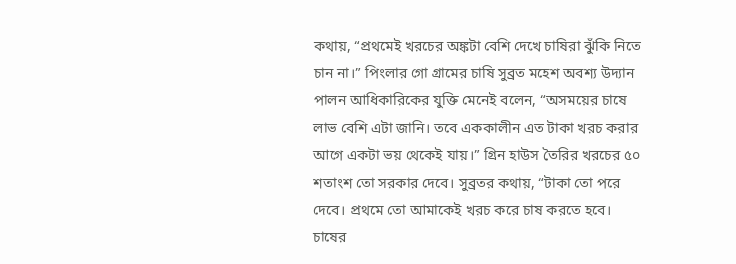কথায়, “প্রথমেই খরচের অঙ্কটা বেশি দেখে চাষিরা ঝুঁকি নিতে চান না।” পিংলার গো গ্রামের চাষি সুব্রত মহেশ অবশ্য উদ্যান পালন আধিকারিকের যুক্তি মেনেই বলেন, “অসময়ের চাষে লাভ বেশি এটা জানি। তবে এককালীন এত টাকা খরচ করার আগে একটা ভয় থেকেই যায়।” গ্রিন হাউস তৈরির খরচের ৫০ শতাংশ তো সরকার দেবে। সুব্রতর কথায়, “টাকা তো পরে দেবে। প্রথমে তো আমাকেই খরচ করে চাষ করতে হবে। চাষের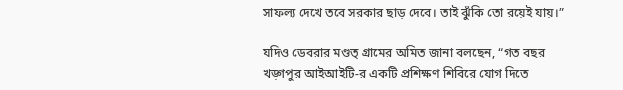সাফল্য দেখে তবে সরকার ছাড় দেবে। তাই ঝুঁকি তো রয়েই যায়।”

যদিও ডেবরার মণ্ডত্‌ গ্রামের অমিত জানা বলছেন, “গত বছর খড়্গপুর আইআইটি-র একটি প্রশিক্ষণ শিবিরে যোগ দিতে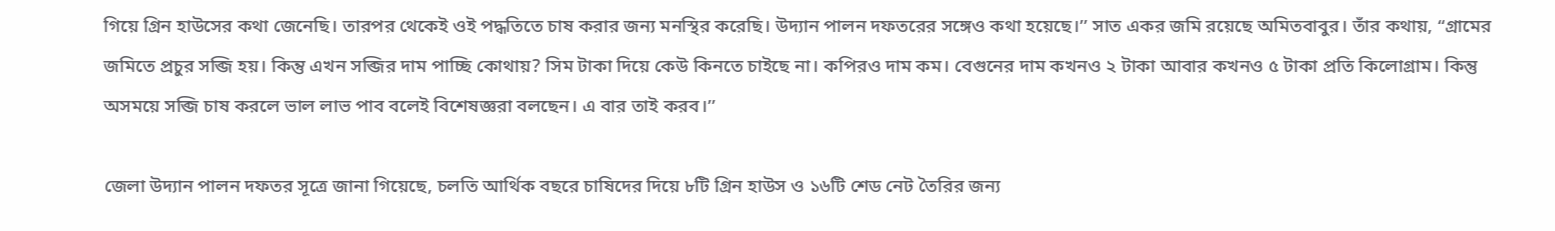গিয়ে গ্রিন হাউসের কথা জেনেছি। তারপর থেকেই ওই পদ্ধতিতে চাষ করার জন্য মনস্থির করেছি। উদ্যান পালন দফতরের সঙ্গেও কথা হয়েছে।’’ সাত একর জমি রয়েছে অমিতবাবুর। তাঁর কথায়, “গ্রামের জমিতে প্রচুর সব্জি হয়। কিন্তু এখন সব্জির দাম পাচ্ছি কোথায়? সিম টাকা দিয়ে কেউ কিনতে চাইছে না। কপিরও দাম কম। বেগুনের দাম কখনও ২ টাকা আবার কখনও ৫ টাকা প্রতি কিলোগ্রাম। কিন্তু অসময়ে সব্জি চাষ করলে ভাল লাভ পাব বলেই বিশেষজ্ঞরা বলছেন। এ বার তাই করব।’’

জেলা উদ্যান পালন দফতর সূত্রে জানা গিয়েছে, চলতি আর্থিক বছরে চাষিদের দিয়ে ৮টি গ্রিন হাউস ও ১৬টি শেড নেট তৈরির জন্য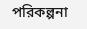পরিকল্পনা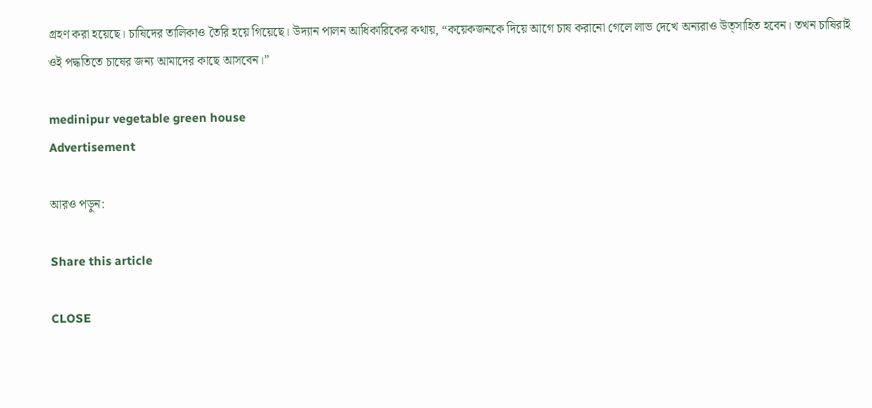গ্রহণ করা হয়েছে। চাষিদের তালিকাও তৈরি হয়ে গিয়েছে। উদ্যান পালন আধিকারিকের কথায়, “কয়েকজনকে দিয়ে আগে চাষ করানো গেলে লাভ দেখে অন্যরাও উত্‌সাহিত হবেন। তখন চাষিরাই ওই পদ্ধতিতে চাষের জন্য আমাদের কাছে আসবেন।”

medinipur vegetable green house
Advertisement

আরও পড়ুন:

Share this article

CLOSE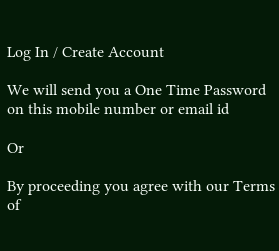Log In / Create Account

We will send you a One Time Password on this mobile number or email id

Or

By proceeding you agree with our Terms of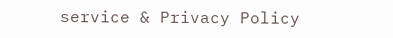service & Privacy Policy